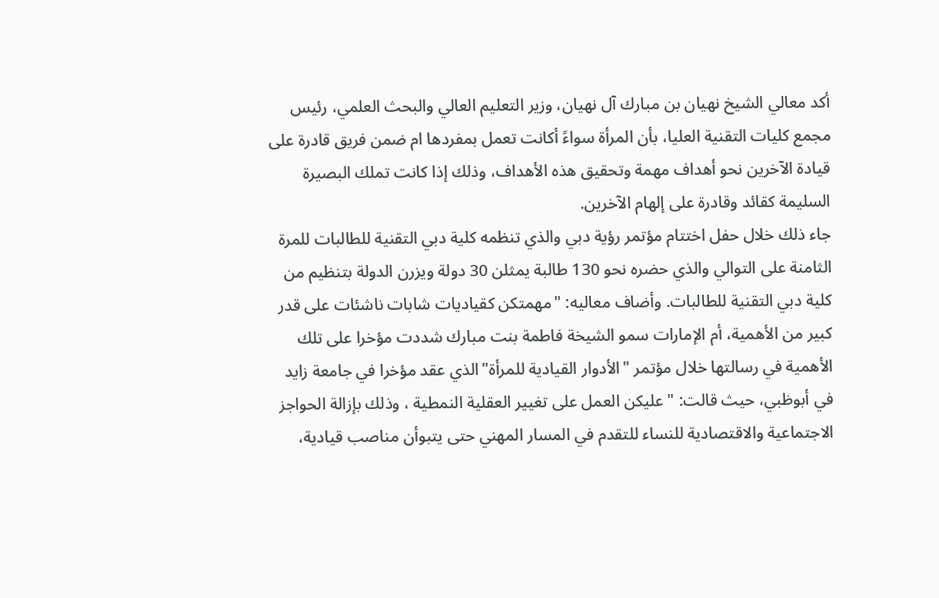أكد معالي الشيخ نهيان بن مبارك آل نهيان، وزير التعليم العالي والبحث العلمي، رئيس مجمع كليات التقنية العليا، بأن المرأة سواءً أكانت تعمل بمفردها ام ضمن فريق قادرة على قيادة الآخرين نحو أهداف مهمة وتحقيق هذه الأهداف، وذلك إذا كانت تملك البصيرة السليمة كقائد وقادرة على إلهام الآخرين.
جاء ذلك خلال حفل اختتام مؤتمر رؤية دبي والذي تنظمه كلية دبي التقنية للطالبات للمرة الثامنة على التوالي والذي حضره نحو 130 طالبة يمثلن 30 دولة ويزرن الدولة بتنظيم من كلية دبي التقنية للطالبات. وأضاف معاليه: "مهمتكن كقياديات شابات ناشئات على قدر كبير من الأهمية، أم الإمارات سمو الشيخة فاطمة بنت مبارك شددت مؤخرا على تلك الأهمية في رسالتها خلال مؤتمر "الأدوار القيادية للمرأة"الذي عقد مؤخرا في جامعة زايد في أبوظبي، حيث قالت: " عليكن العمل على تغيير العقلية النمطية ، وذلك بإزالة الحواجز الاجتماعية والاقتصادية للنساء للتقدم في المسار المهني حتى يتبوأن مناصب قيادية،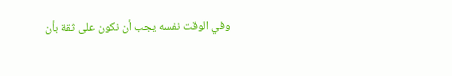وفي الوقت نفسه يجب أن نكون على ثقة بأن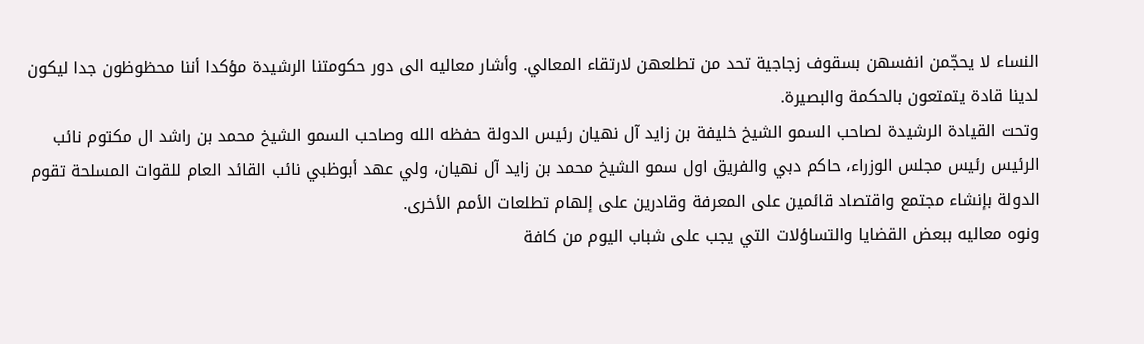النساء لا يحجّمن انفسهن بسقوف زجاجية تحد من تطلعهن لارتقاء المعالي. وأشار معاليه الى دور حكومتنا الرشيدة مؤكدا أننا محظوظون جدا ليكون لدينا قادة يتمتعون بالحكمة والبصيرة.
وتحت القيادة الرشيدة لصاحب السمو الشيخ خليفة بن زايد آل نهيان رئيس الدولة حفظه الله وصاحب السمو الشيخ محمد بن راشد ال مكتوم نائب الرئيس رئيس مجلس الوزراء، حاكم دبي والفريق اول سمو الشيخ محمد بن زايد آل نهيان، ولي عهد أبوظبي نائب القائد العام للقوات المسلحة تقوم الدولة بإنشاء مجتمع واقتصاد قائمين على المعرفة وقادرين على إلهام تطلعات الأمم الأخرى.
ونوه معاليه ببعض القضايا والتساؤلات التي يجب على شباب اليوم من كافة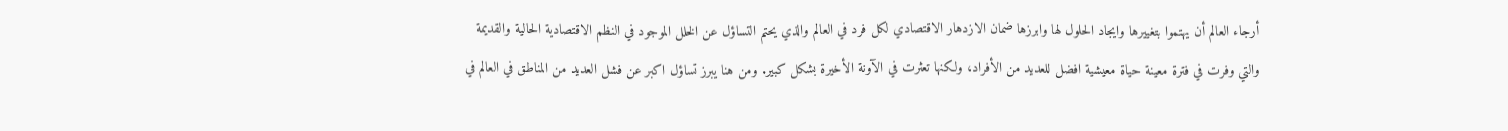أرجاء العالم أن يهتموا بتغييرها وايجاد الحلول لها وابرزها ضمان الازدهار الاقتصادي لكل فرد في العالم والذي يحتم التساؤل عن الخلل الموجود في النظم الاقتصادية الحالية والقديمة والتي وفرت في فترة معينة حياة معيشية افضل للعديد من الأفراد، ولكنها تعثرت في الآونة الأخيرة بشكل كبير. ومن هنا يبرز تساؤل اكبر عن فشل العديد من المناطق في العالم في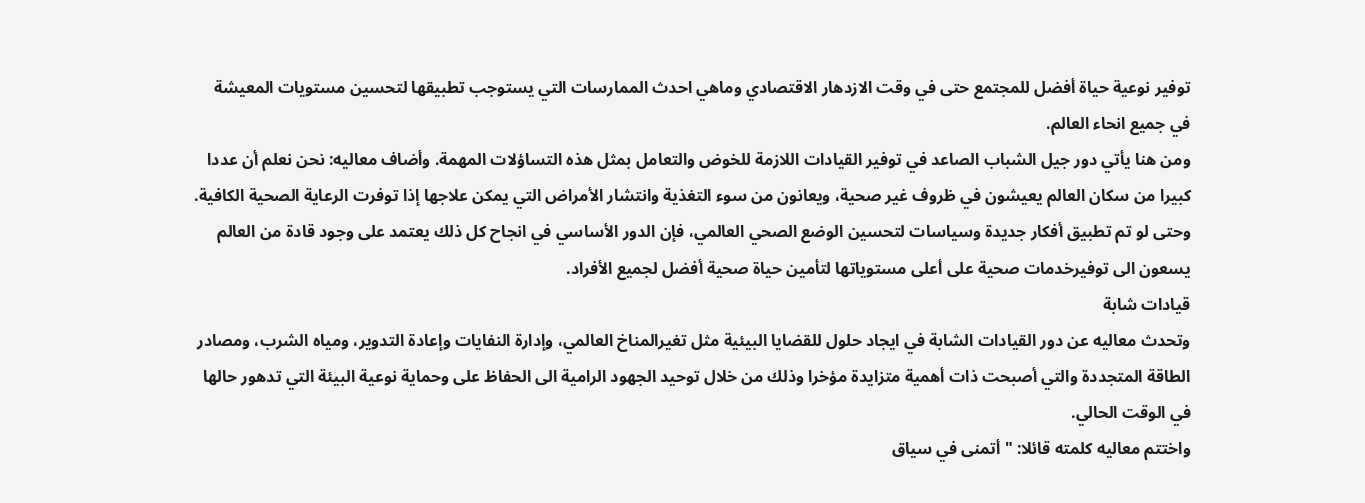توفير نوعية حياة أفضل للمجتمع حتى في وقت الازدهار الاقتصادي وماهي احدث الممارسات التي يستوجب تطبيقها لتحسين مستويات المعيشة في جميع انحاء العالم.
ومن هنا يأتي دور جيل الشباب الصاعد في توفير القيادات اللازمة للخوض والتعامل بمثل هذه التساؤلات المهمة. وأضاف معاليه: نحن نعلم أن عددا كبيرا من سكان العالم يعيشون في ظروف غير صحية، ويعانون من سوء التغذية وانتشار الأمراض التي يمكن علاجها إذا توفرت الرعاية الصحية الكافية. وحتى لو تم تطبيق أفكار جديدة وسياسات لتحسين الوضع الصحي العالمي، فإن الدور الأساسي في انجاح كل ذلك يعتمد على وجود قادة من العالم يسعون الى توفيرخدمات صحية على أعلى مستوياتها لتأمين حياة صحية أفضل لجميع الأفراد.
قيادات شابة
وتحدث معاليه عن دور القيادات الشابة في ايجاد حلول للقضايا البيئية مثل تغيرالمناخ العالمي، وإدارة النفايات وإعادة التدوير، ومياه الشرب، ومصادر الطاقة المتجددة والتي أصبحت ذات أهمية متزايدة مؤخرا وذلك من خلال توحيد الجهود الرامية الى الحفاظ على وحماية نوعية البيئة التي تدهور حالها في الوقت الحالي.
واختتم معاليه كلمته قائلا: " أتمنى في سياق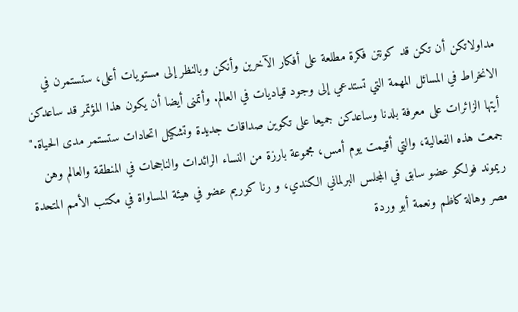مداولاتكن أن تكن قد كونتن فكرة مطلعة على أفكار الآخرين وأنكن وبالنظر إلى مستويات أعلى، ستستمرن في الانخراط في المسائل المهمة التي تستدعي إلى وجود قياديات في العالم. وأتمنى أيضا أن يكون هذا المؤتمر قد ساعدكن أيتها الزائرات على معرفة بلدنا وساعدكن جميعا على تكوين صداقات جديدة وتشكيل اتحادات ستستمر مدى الحياة."
جمعت هذه الفعالية، والتي أقيمت يوم أمس، مجموعة بارزة من النساء الرائدات والناجحات في المنطقة والعالم وهن ريموند فولكو عضو سابق في المجلس البرلماني الكندي، و رنا كوريم عضو في هيئة المساواة في مكتب الأمم المتحدة مصر وهالة كاظم ونعمة أبو وردة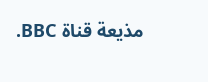مذيعة قناة BBC.